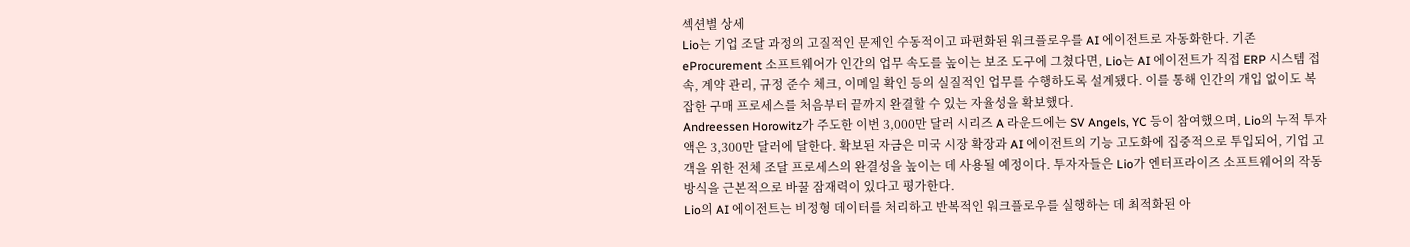섹션별 상세
Lio는 기업 조달 과정의 고질적인 문제인 수동적이고 파편화된 워크플로우를 AI 에이전트로 자동화한다. 기존 eProcurement 소프트웨어가 인간의 업무 속도를 높이는 보조 도구에 그쳤다면, Lio는 AI 에이전트가 직접 ERP 시스템 접속, 계약 관리, 규정 준수 체크, 이메일 확인 등의 실질적인 업무를 수행하도록 설계됐다. 이를 통해 인간의 개입 없이도 복잡한 구매 프로세스를 처음부터 끝까지 완결할 수 있는 자율성을 확보했다.
Andreessen Horowitz가 주도한 이번 3,000만 달러 시리즈 A 라운드에는 SV Angels, YC 등이 참여했으며, Lio의 누적 투자액은 3,300만 달러에 달한다. 확보된 자금은 미국 시장 확장과 AI 에이전트의 기능 고도화에 집중적으로 투입되어, 기업 고객을 위한 전체 조달 프로세스의 완결성을 높이는 데 사용될 예정이다. 투자자들은 Lio가 엔터프라이즈 소프트웨어의 작동 방식을 근본적으로 바꿀 잠재력이 있다고 평가한다.
Lio의 AI 에이전트는 비정형 데이터를 처리하고 반복적인 워크플로우를 실행하는 데 최적화된 아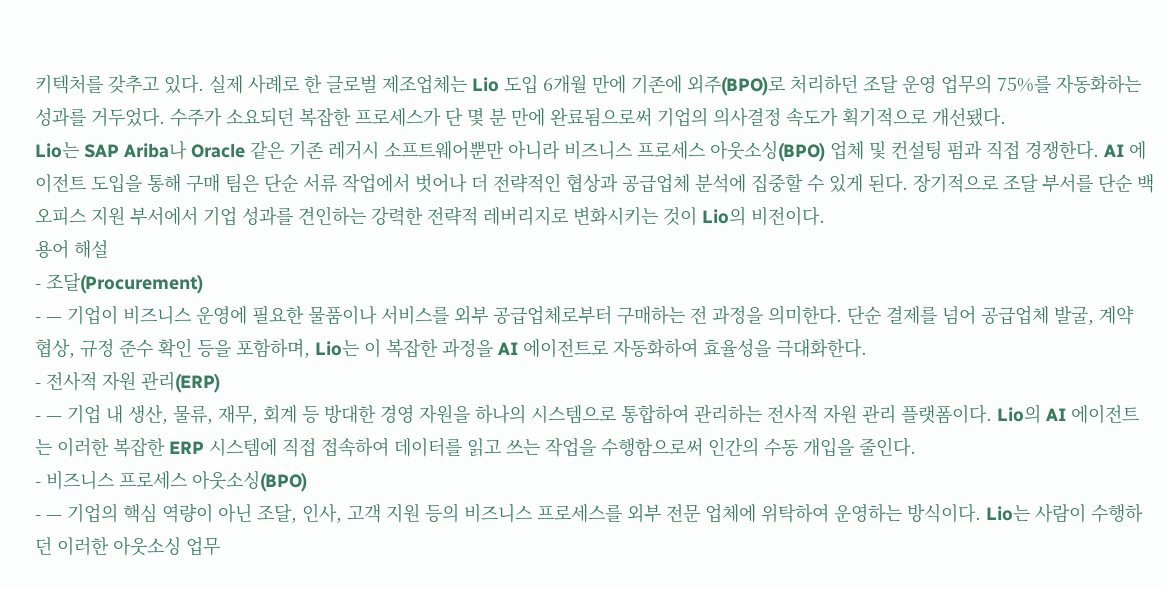키텍처를 갖추고 있다. 실제 사례로 한 글로벌 제조업체는 Lio 도입 6개월 만에 기존에 외주(BPO)로 처리하던 조달 운영 업무의 75%를 자동화하는 성과를 거두었다. 수주가 소요되던 복잡한 프로세스가 단 몇 분 만에 완료됨으로써 기업의 의사결정 속도가 획기적으로 개선됐다.
Lio는 SAP Ariba나 Oracle 같은 기존 레거시 소프트웨어뿐만 아니라 비즈니스 프로세스 아웃소싱(BPO) 업체 및 컨설팅 펌과 직접 경쟁한다. AI 에이전트 도입을 통해 구매 팀은 단순 서류 작업에서 벗어나 더 전략적인 협상과 공급업체 분석에 집중할 수 있게 된다. 장기적으로 조달 부서를 단순 백오피스 지원 부서에서 기업 성과를 견인하는 강력한 전략적 레버리지로 변화시키는 것이 Lio의 비전이다.
용어 해설
- 조달(Procurement)
- — 기업이 비즈니스 운영에 필요한 물품이나 서비스를 외부 공급업체로부터 구매하는 전 과정을 의미한다. 단순 결제를 넘어 공급업체 발굴, 계약 협상, 규정 준수 확인 등을 포함하며, Lio는 이 복잡한 과정을 AI 에이전트로 자동화하여 효율성을 극대화한다.
- 전사적 자원 관리(ERP)
- — 기업 내 생산, 물류, 재무, 회계 등 방대한 경영 자원을 하나의 시스템으로 통합하여 관리하는 전사적 자원 관리 플랫폼이다. Lio의 AI 에이전트는 이러한 복잡한 ERP 시스템에 직접 접속하여 데이터를 읽고 쓰는 작업을 수행함으로써 인간의 수동 개입을 줄인다.
- 비즈니스 프로세스 아웃소싱(BPO)
- — 기업의 핵심 역량이 아닌 조달, 인사, 고객 지원 등의 비즈니스 프로세스를 외부 전문 업체에 위탁하여 운영하는 방식이다. Lio는 사람이 수행하던 이러한 아웃소싱 업무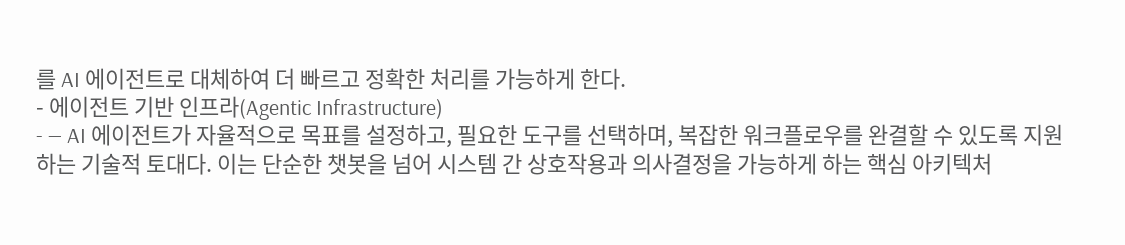를 AI 에이전트로 대체하여 더 빠르고 정확한 처리를 가능하게 한다.
- 에이전트 기반 인프라(Agentic Infrastructure)
- — AI 에이전트가 자율적으로 목표를 설정하고, 필요한 도구를 선택하며, 복잡한 워크플로우를 완결할 수 있도록 지원하는 기술적 토대다. 이는 단순한 챗봇을 넘어 시스템 간 상호작용과 의사결정을 가능하게 하는 핵심 아키텍처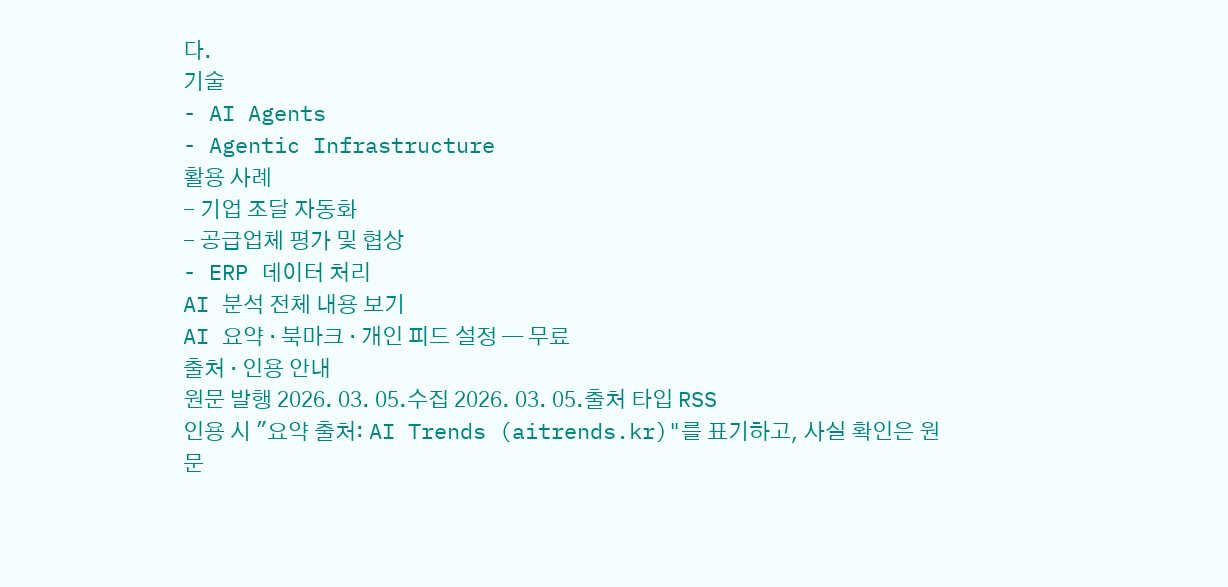다.
기술
- AI Agents
- Agentic Infrastructure
활용 사례
- 기업 조달 자동화
- 공급업체 평가 및 협상
- ERP 데이터 처리
AI 분석 전체 내용 보기
AI 요약 · 북마크 · 개인 피드 설정 — 무료
출처 · 인용 안내
원문 발행 2026. 03. 05.수집 2026. 03. 05.출처 타입 RSS
인용 시 "요약 출처: AI Trends (aitrends.kr)"를 표기하고, 사실 확인은 원문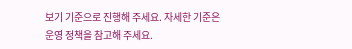보기 기준으로 진행해 주세요. 자세한 기준은 운영 정책을 참고해 주세요.